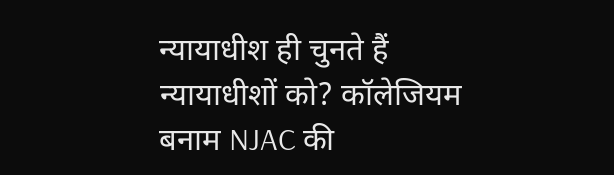न्यायाधीश ही चुनते हैं न्यायाधीशों को? कॉलेजियम बनाम NJAC की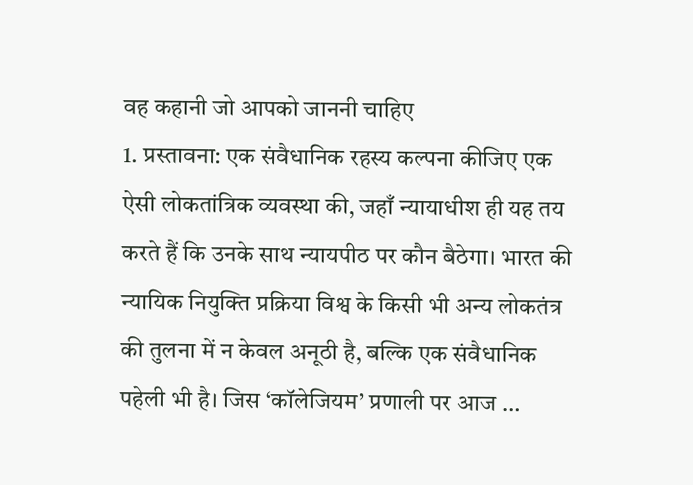वह कहानी जो आपको जाननी चाहिए
1. प्रस्तावना: एक संवैधानिक रहस्य कल्पना कीजिए एक ऐसी लोकतांत्रिक व्यवस्था की, जहाँ न्यायाधीश ही यह तय करते हैं कि उनके साथ न्यायपीठ पर कौन बैठेगा। भारत की न्यायिक नियुक्ति प्रक्रिया विश्व के किसी भी अन्य लोकतंत्र की तुलना में न केवल अनूठी है, बल्कि एक संवैधानिक पहेली भी है। जिस ‘कॉलेजियम’ प्रणाली पर आज …